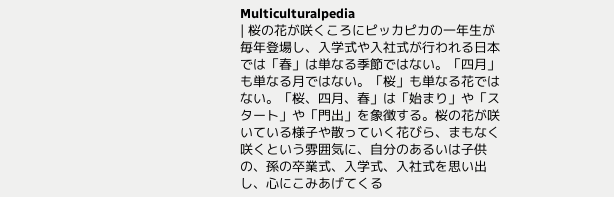Multiculturalpedia
| 桜の花が咲くころにピッカピカの一年生が毎年登場し、入学式や入社式が行われる日本では「春」は単なる季節ではない。「四月」も単なる月ではない。「桜」も単なる花ではない。「桜、四月、春」は「始まり」や「スタート」や「門出」を象徴する。桜の花が咲いている様子や散っていく花びら、まもなく咲くという雰囲気に、自分のあるいは子供の、孫の卒業式、入学式、入社式を思い出し、心にこみあげてくる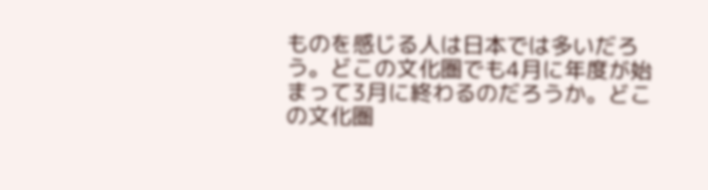ものを感じる人は日本では多いだろう。どこの文化圏でも4月に年度が始まって3月に終わるのだろうか。どこの文化圏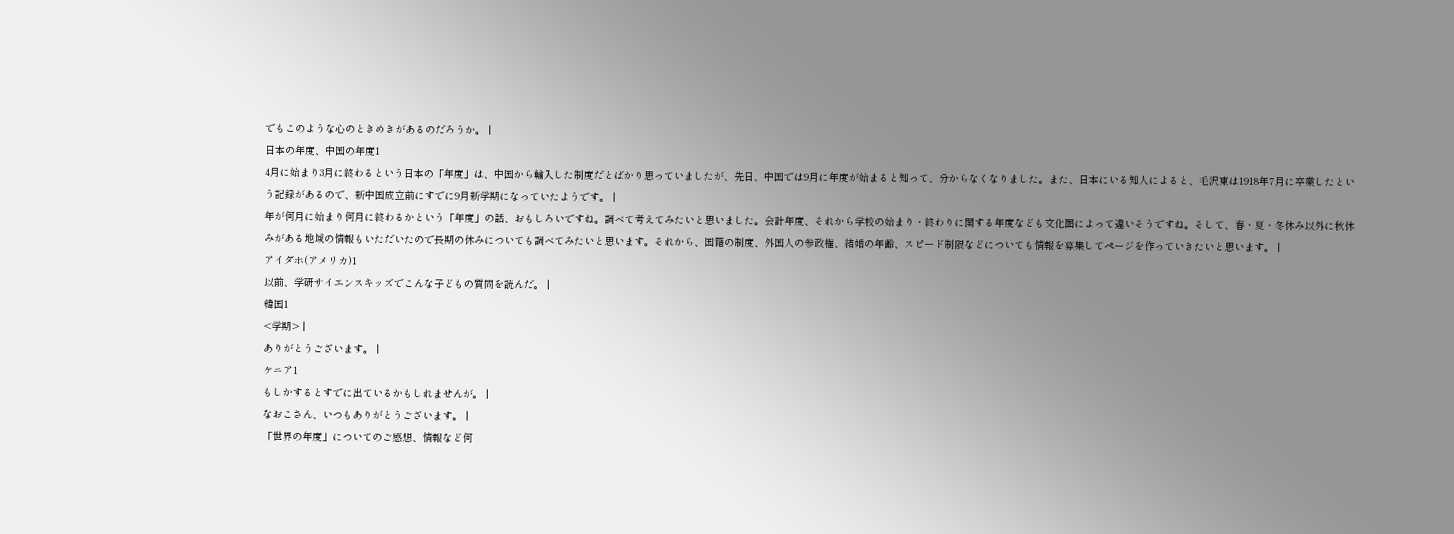でもこのような心のときめきがあるのだろうか。 |
日本の年度、中国の年度1
4月に始まり3月に終わるという日本の「年度」は、中国から輸入した制度だとばかり思っていましたが、先日、中国では9月に年度が始まると知って、分からなくなりました。また、日本にいる知人によると、毛沢東は1918年7月に卒業したという記録があるので、新中国成立前にすでに9月新学期になっていたようです。 |
年が何月に始まり何月に終わるかという「年度」の話、おもしろいですね。調べて考えてみたいと思いました。会計年度、それから学校の始まり・終わりに関する年度なども文化圏によって違いそうですね。そして、春・夏・冬休み以外に秋休みがある地域の情報もいただいたので長期の休みについても調べてみたいと思います。それから、国籍の制度、外国人の参政権、結婚の年齢、スピード制限などについても情報を募集してページを作っていきたいと思います。 |
アイダホ(アメリカ)1
以前、学研サイエンスキッズでこんな子どもの質問を読んだ。 |
韓国1
<学期> |
ありがとうございます。 |
ケニア1
もしかするとすでに出ているかもしれませんが。 |
なおこさん、いつもありがとうございます。 |
「世界の年度」についてのご感想、情報など何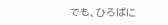でも、ひろばに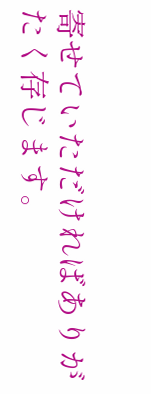寄せていただければありがたく存じます。